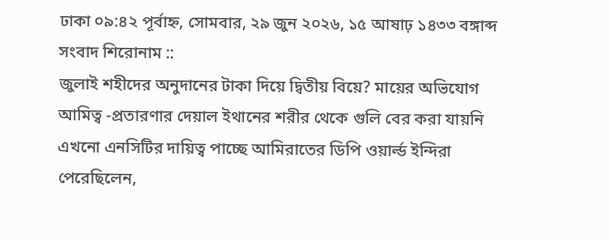ঢাকা ০৯:৪২ পূর্বাহ্ন, সোমবার, ২৯ জুন ২০২৬, ১৫ আষাঢ় ১৪৩৩ বঙ্গাব্দ
সংবাদ শিরোনাম ::
জুলাই শহীদের অনুদানের টাকা দিয়ে দ্বিতীয় বিয়ে? মায়ের অভিযোগ আমিত্ব -প্রতারণার দেয়াল ইথানের শরীর থেকে গুলি বের করা যায়নি এখনো এনসিটির দায়িত্ব পাচ্ছে আমিরাতের ডিপি ওয়ার্ল্ড ইন্দিরা পেরেছিলেন,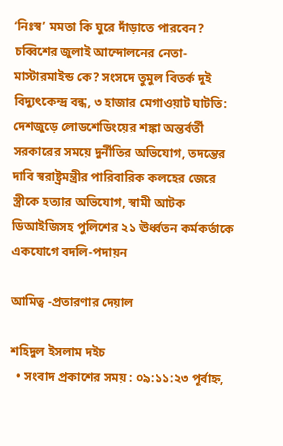‘নিঃস্ব’ মমতা কি ঘুরে দাঁড়াতে পারবেন? চব্বিশের জুলাই আন্দোলনের নেতা-মাস্টারমাইন্ড কে? সংসদে তুমুল বিতর্ক দুই বিদ্যুৎকেন্দ্র বন্ধ, ৩ হাজার মেগাওয়াট ঘাটতি: দেশজুড়ে লোডশেডিংয়ের শঙ্কা অন্তর্বর্তী সরকারের সময়ে দুর্নীতির অভিযোগ, তদন্তের দাবি স্বরাষ্ট্রমন্ত্রীর পারিবারিক কলহের জেরে স্ত্রীকে হত্যার অভিযোগ, স্বামী আটক ডিআইজিসহ পুলিশের ২১ ঊর্ধ্বতন কর্মকর্তাকে একযোগে বদলি-পদায়ন

আমিত্ব -প্রতারণার দেয়াল

শহিদুল ইসলাম দইচ
  • সংবাদ প্রকাশের সময় : ০৯:১১:২৩ পূর্বাহ্ন,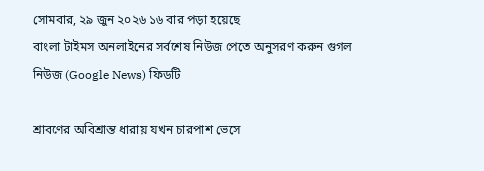সোমবার, ২৯ জুন ২০২৬ ১৬ বার পড়া হয়েছে
বাংলা টাইমস অনলাইনের সর্বশেষ নিউজ পেতে অনুসরণ করুন গুগল নিউজ (Google News) ফিডটি

শ্রাবণের অবিশ্রান্ত ধারায় যখন চারপাশ ভেসে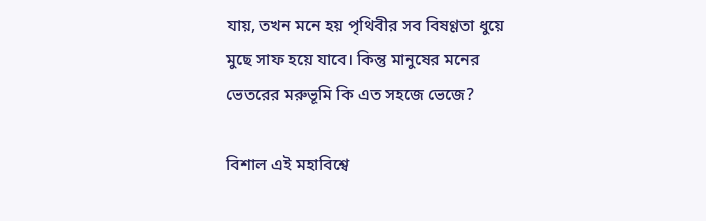যায়, তখন মনে হয় পৃথিবীর সব বিষণ্ণতা ধুয়ে মুছে সাফ হয়ে যাবে। কিন্তু মানুষের মনের ভেতরের মরুভূমি কি এত সহজে ভেজে?

বিশাল এই মহাবিশ্বে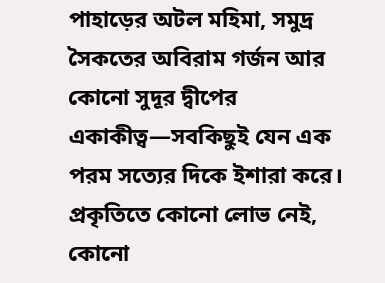পাহাড়ের অটল মহিমা, সমুদ্র সৈকতের অবিরাম গর্জন আর কোনো সুদূর দ্বীপের একাকীত্ব—সবকিছুই যেন এক পরম সত্যের দিকে ইশারা করে। প্রকৃতিতে কোনো লোভ নেই, কোনো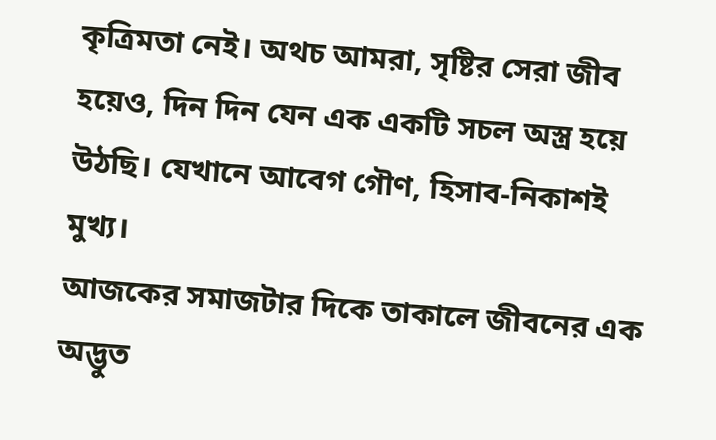কৃত্রিমতা নেই। অথচ আমরা, সৃষ্টির সেরা জীব হয়েও, দিন দিন যেন এক একটি সচল অস্ত্র হয়ে উঠছি। যেখানে আবেগ গৌণ, হিসাব-নিকাশই মুখ্য।
আজকের সমাজটার দিকে তাকালে জীবনের এক অদ্ভুত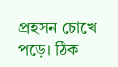প্রহসন চোখে পড়ে। ঠিক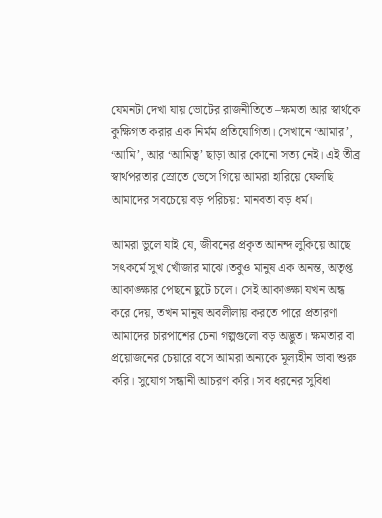যেমনটা দেখা যায় ভোটের রাজনীতিতে –ক্ষমতা আর স্বার্থকে কুক্ষিগত করার এক নির্মম প্রতিযোগিতা। সেখানে ‘আমার’, ‘আমি’, আর ‘আমিত্ব’ ছাড়া আর কোনো সত্য নেই। এই তীব্র স্বার্থপরতার স্রোতে ভেসে গিয়ে আমরা হারিয়ে ফেলছি আমাদের সবচেয়ে বড় পরিচয়: মানবতা বড় ধর্ম।

আমরা ভুলে যাই যে, জীবনের প্রকৃত আনন্দ লুকিয়ে আছে সৎকর্মে সুখ খোঁজার মাঝে।তবুও মানুষ এক অনন্ত, অতৃপ্ত আকাঙ্ক্ষার পেছনে ছুটে চলে। সেই আকাঙ্ক্ষা যখন অন্ধ করে দেয়, তখন মানুষ অবলীলায় করতে পারে প্রতারণা
আমাদের চারপাশের চেনা গল্পগুলো বড় অদ্ভুত। ক্ষমতার বা প্রয়োজনের চেয়ারে বসে আমরা অন্যকে মূল্যহীন ভাবা শুরু করি। সুযোগ সন্ধানী আচরণ করি। সব ধরনের সুবিধা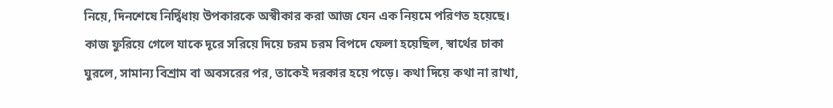নিয়ে, দিনশেষে নির্দ্বিধায় উপকারকে অস্বীকার করা আজ যেন এক নিয়মে পরিণত হয়েছে। কাজ ফুরিয়ে গেলে যাকে দূরে সরিয়ে দিয়ে চরম চরম বিপদে ফেলা হয়েছিল, স্বার্থের চাকা ঘুরলে, সামান্য বিশ্রাম বা অবসরের পর, তাকেই দরকার হয়ে পড়ে। কথা দিয়ে কথা না রাখা,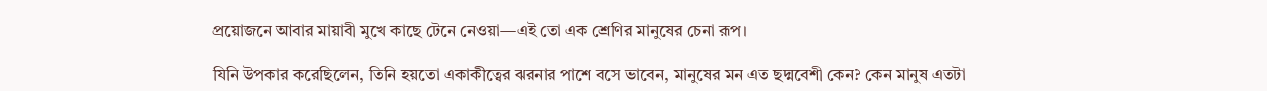প্রয়োজনে আবার মায়াবী মুখে কাছে টেনে নেওয়া—এই তো এক শ্রেণির মানুষের চেনা রূপ।

যিনি উপকার করেছিলেন, তিনি হয়তো একাকীত্বের ঝরনার পাশে বসে ভাবেন, মানুষের মন এত ছদ্মবেশী কেন? কেন মানুষ এতটা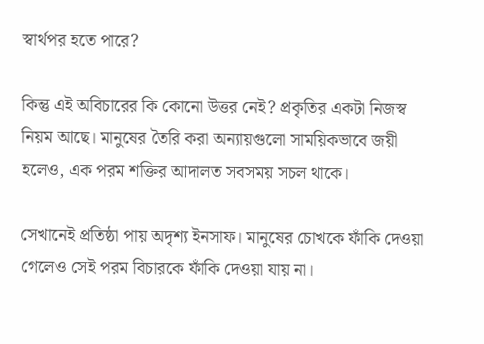স্বার্থপর হতে পারে?

কিন্তু এই অবিচারের কি কোনো উত্তর নেই? প্রকৃতির একটা নিজস্ব নিয়ম আছে। মানুষের তৈরি করা অন্যায়গুলো সাময়িকভাবে জয়ী হলেও, এক পরম শক্তির আদালত সবসময় সচল থাকে।

সেখানেই প্রতিষ্ঠা পায় অদৃশ্য ইনসাফ। মানুষের চোখকে ফাঁকি দেওয়া গেলেও সেই পরম বিচারকে ফাঁকি দেওয়া যায় না।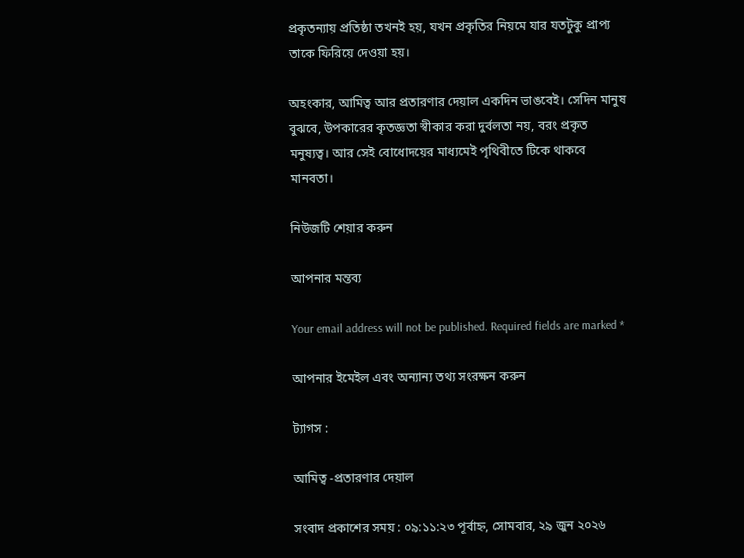প্রকৃতন্যায় প্রতিষ্ঠা তখনই হয়, যখন প্রকৃতির নিয়মে যার যতটুকু প্রাপ্য তাকে ফিরিয়ে দেওয়া হয়।

অহংকার, আমিত্ব আর প্রতারণার দেয়াল একদিন ভাঙবেই। সেদিন মানুষ বুঝবে, উপকারের কৃতজ্ঞতা স্বীকার করা দুর্বলতা নয়, বরং প্রকৃত মনুষ্যত্ব। আর সেই বোধোদয়ের মাধ্যমেই পৃথিবীতে টিকে থাকবে মানবতা।

নিউজটি শেয়ার করুন

আপনার মন্তব্য

Your email address will not be published. Required fields are marked *

আপনার ইমেইল এবং অন্যান্য তথ্য সংরক্ষন করুন

ট্যাগস :

আমিত্ব -প্রতারণার দেয়াল

সংবাদ প্রকাশের সময় : ০৯:১১:২৩ পূর্বাহ্ন, সোমবার, ২৯ জুন ২০২৬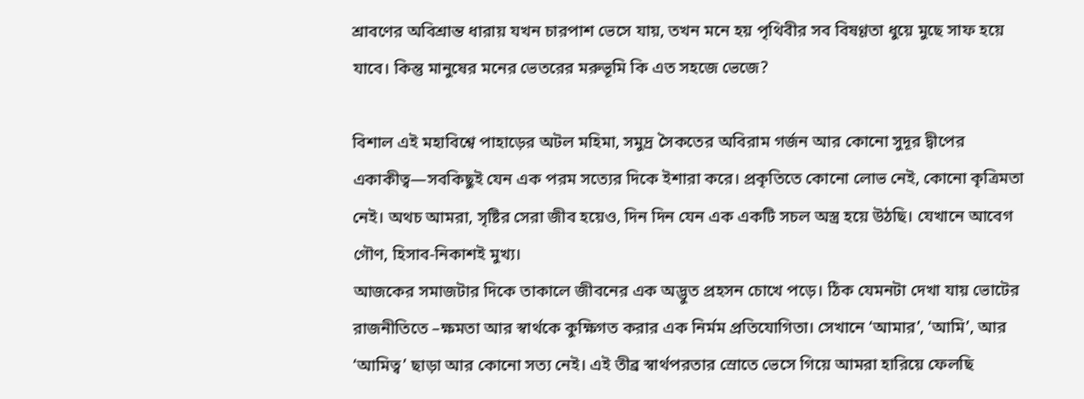শ্রাবণের অবিশ্রান্ত ধারায় যখন চারপাশ ভেসে যায়, তখন মনে হয় পৃথিবীর সব বিষণ্ণতা ধুয়ে মুছে সাফ হয়ে যাবে। কিন্তু মানুষের মনের ভেতরের মরুভূমি কি এত সহজে ভেজে?

বিশাল এই মহাবিশ্বে পাহাড়ের অটল মহিমা, সমুদ্র সৈকতের অবিরাম গর্জন আর কোনো সুদূর দ্বীপের একাকীত্ব—সবকিছুই যেন এক পরম সত্যের দিকে ইশারা করে। প্রকৃতিতে কোনো লোভ নেই, কোনো কৃত্রিমতা নেই। অথচ আমরা, সৃষ্টির সেরা জীব হয়েও, দিন দিন যেন এক একটি সচল অস্ত্র হয়ে উঠছি। যেখানে আবেগ গৌণ, হিসাব-নিকাশই মুখ্য।
আজকের সমাজটার দিকে তাকালে জীবনের এক অদ্ভুত প্রহসন চোখে পড়ে। ঠিক যেমনটা দেখা যায় ভোটের রাজনীতিতে –ক্ষমতা আর স্বার্থকে কুক্ষিগত করার এক নির্মম প্রতিযোগিতা। সেখানে ‘আমার’, ‘আমি’, আর ‘আমিত্ব’ ছাড়া আর কোনো সত্য নেই। এই তীব্র স্বার্থপরতার স্রোতে ভেসে গিয়ে আমরা হারিয়ে ফেলছি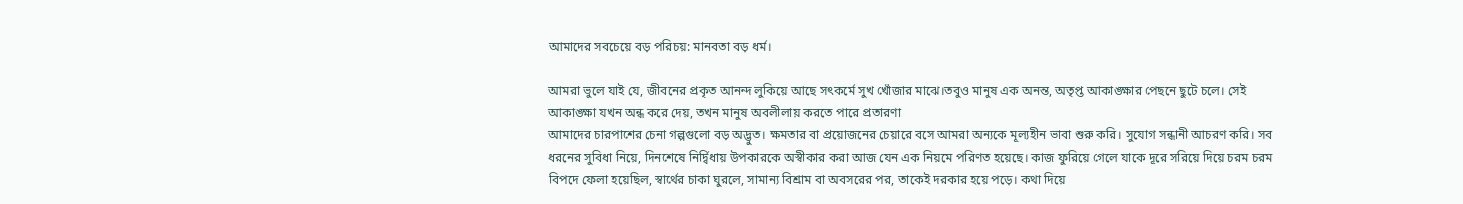আমাদের সবচেয়ে বড় পরিচয়: মানবতা বড় ধর্ম।

আমরা ভুলে যাই যে, জীবনের প্রকৃত আনন্দ লুকিয়ে আছে সৎকর্মে সুখ খোঁজার মাঝে।তবুও মানুষ এক অনন্ত, অতৃপ্ত আকাঙ্ক্ষার পেছনে ছুটে চলে। সেই আকাঙ্ক্ষা যখন অন্ধ করে দেয়, তখন মানুষ অবলীলায় করতে পারে প্রতারণা
আমাদের চারপাশের চেনা গল্পগুলো বড় অদ্ভুত। ক্ষমতার বা প্রয়োজনের চেয়ারে বসে আমরা অন্যকে মূল্যহীন ভাবা শুরু করি। সুযোগ সন্ধানী আচরণ করি। সব ধরনের সুবিধা নিয়ে, দিনশেষে নির্দ্বিধায় উপকারকে অস্বীকার করা আজ যেন এক নিয়মে পরিণত হয়েছে। কাজ ফুরিয়ে গেলে যাকে দূরে সরিয়ে দিয়ে চরম চরম বিপদে ফেলা হয়েছিল, স্বার্থের চাকা ঘুরলে, সামান্য বিশ্রাম বা অবসরের পর, তাকেই দরকার হয়ে পড়ে। কথা দিয়ে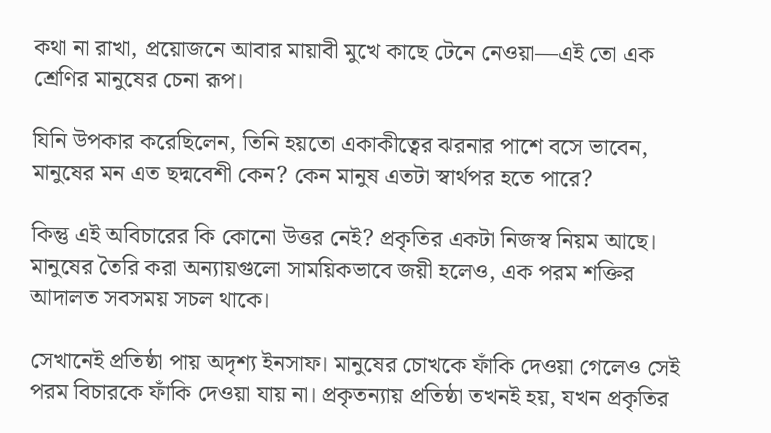কথা না রাখা, প্রয়োজনে আবার মায়াবী মুখে কাছে টেনে নেওয়া—এই তো এক শ্রেণির মানুষের চেনা রূপ।

যিনি উপকার করেছিলেন, তিনি হয়তো একাকীত্বের ঝরনার পাশে বসে ভাবেন, মানুষের মন এত ছদ্মবেশী কেন? কেন মানুষ এতটা স্বার্থপর হতে পারে?

কিন্তু এই অবিচারের কি কোনো উত্তর নেই? প্রকৃতির একটা নিজস্ব নিয়ম আছে। মানুষের তৈরি করা অন্যায়গুলো সাময়িকভাবে জয়ী হলেও, এক পরম শক্তির আদালত সবসময় সচল থাকে।

সেখানেই প্রতিষ্ঠা পায় অদৃশ্য ইনসাফ। মানুষের চোখকে ফাঁকি দেওয়া গেলেও সেই পরম বিচারকে ফাঁকি দেওয়া যায় না। প্রকৃতন্যায় প্রতিষ্ঠা তখনই হয়, যখন প্রকৃতির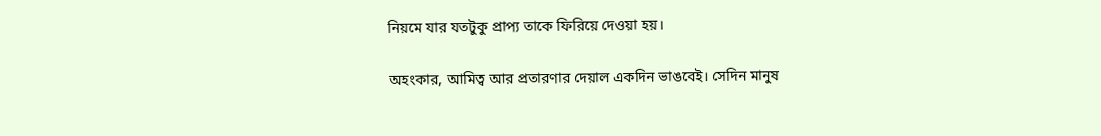নিয়মে যার যতটুকু প্রাপ্য তাকে ফিরিয়ে দেওয়া হয়।

অহংকার, আমিত্ব আর প্রতারণার দেয়াল একদিন ভাঙবেই। সেদিন মানুষ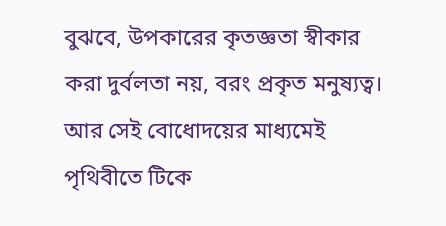বুঝবে, উপকারের কৃতজ্ঞতা স্বীকার করা দুর্বলতা নয়, বরং প্রকৃত মনুষ্যত্ব। আর সেই বোধোদয়ের মাধ্যমেই পৃথিবীতে টিকে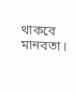থাকবে মানবতা।